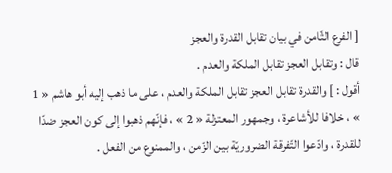[ الفرع الثّامن في بيان تقابل القدرة والعجز
قال : وتقابل العجز تقابل الملكة والعدم .
أقول : ] والقدرة تقابل العجز تقابل الملكة والعدم ، على ما ذهب إليه أبو هاشم « 1 » ، خلافا للأشاعرة ، وجمهور المعتزلة « 2 » ، فإنّهم ذهبوا إلى كون العجز ضدّا للقدرة ، وادّعوا التّفرقة الضروريّة بين الزّمن ، والممنوع من الفعل .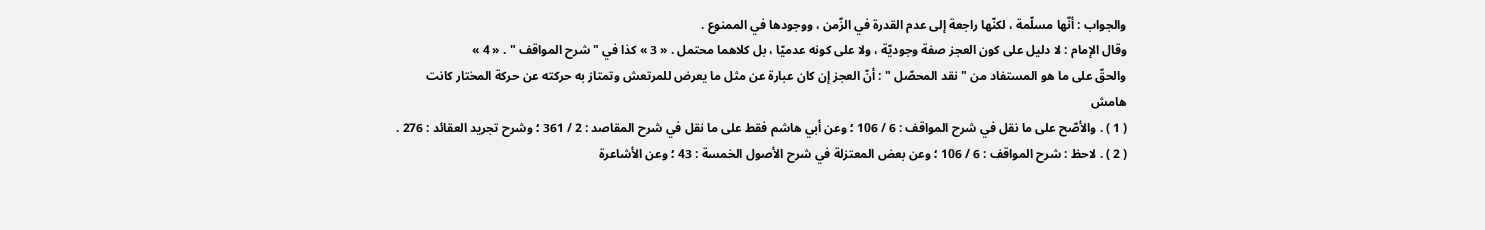والجواب : أنّها مسلّمة ، لكنّها راجعة إلى عدم القدرة في الزّمن ، ووجودها في الممنوع .
وقال الإمام : لا دليل على كون العجز صفة وجوديّة ، ولا على كونه عدميّا ، بل كلاهما محتمل . « 3 » كذا في " شرح المواقف " . « 4 »
والحقّ على ما هو المستفاد من " نقد المحصّل " : أنّ العجز إن كان عبارة عن مثل ما يعرض للمرتعش وتمتاز به حركته عن حركة المختار كانت
هامش
( 1 ) . والأصّح على ما نقل في شرح المواقف : 6 / 106 ؛ وعن أبي هاشم فقط على ما نقل في شرح المقاصد : 2 / 361 ؛ وشرح تجريد العقائد : 276 .
( 2 ) . لاحظ : شرح المواقف : 6 / 106 ؛ وعن بعض المعتزلة في شرح الأصول الخمسة : 43 ؛ وعن الأشاعرة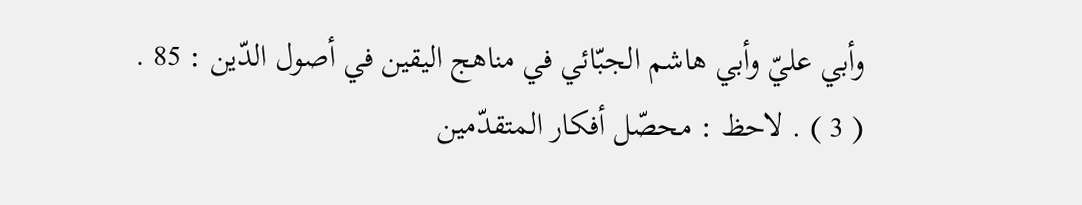وأبي عليّ وأبي هاشم الجبّائي في مناهج اليقين في أصول الدّين : 85 .
( 3 ) . لاحظ : محصّل أفكار المتقدّمين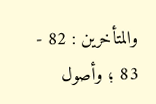والمتأخرين : 82 - 83 ؛ وأصول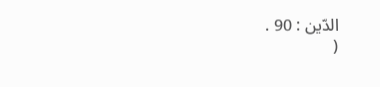الدّين : 90 .
(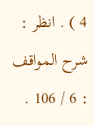4 ) . انظر : شرح المواقف : 6 / 106 .